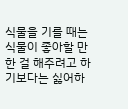식물을 기를 때는 식물이 좋아할 만한 걸 해주려고 하기보다는 싫어하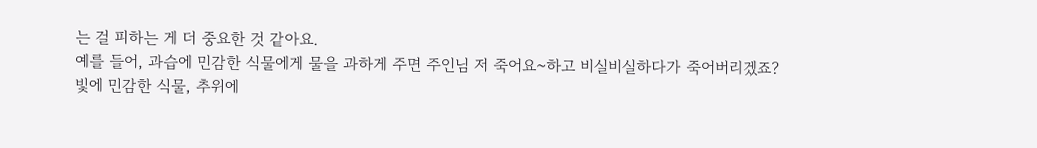는 걸 피하는 게 더 중요한 것 같아요.
예를 들어, 과습에 민감한 식물에게 물을 과하게 주면 주인님 저 죽어요~하고 비실비실하다가 죽어버리겠죠?
빛에 민감한 식물, 추위에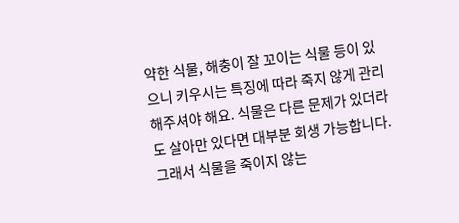약한 식물, 해충이 잘 꼬이는 식물 등이 있으니 키우시는 특징에 따라 죽지 않게 관리해주셔야 해요. 식물은 다른 문제가 있더라도 살아만 있다면 대부분 회생 가능합니다. 그래서 식물을 죽이지 않는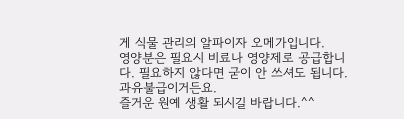게 식물 관리의 알파이자 오메가입니다.
영양분은 필요시 비료나 영양제로 공급합니다. 필요하지 않다면 굳이 안 쓰셔도 됩니다. 과유불급이거든요.
즐거운 원예 생활 되시길 바랍니다.^^